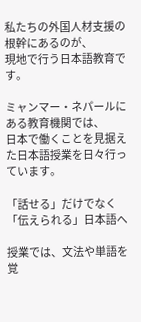私たちの外国人材支援の根幹にあるのが、
現地で行う日本語教育です。

ミャンマー・ネパールにある教育機関では、
日本で働くことを見据えた日本語授業を日々行っています。

「話せる」だけでなく「伝えられる」日本語へ

授業では、文法や単語を覚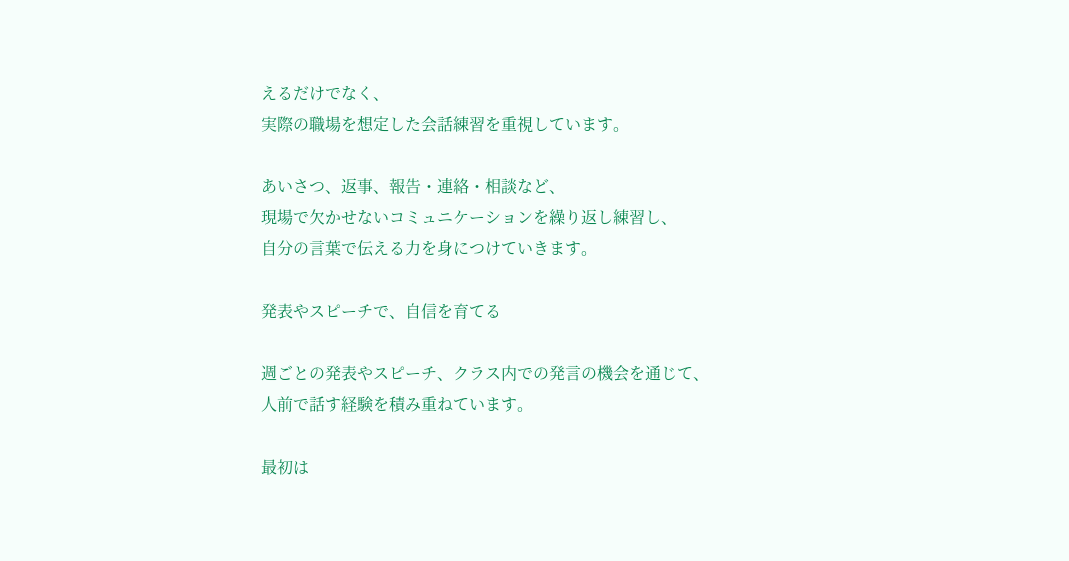えるだけでなく、
実際の職場を想定した会話練習を重視しています。

あいさつ、返事、報告・連絡・相談など、
現場で欠かせないコミュニケーションを繰り返し練習し、
自分の言葉で伝える力を身につけていきます。

発表やスピーチで、自信を育てる

週ごとの発表やスピーチ、クラス内での発言の機会を通じて、
人前で話す経験を積み重ねています。

最初は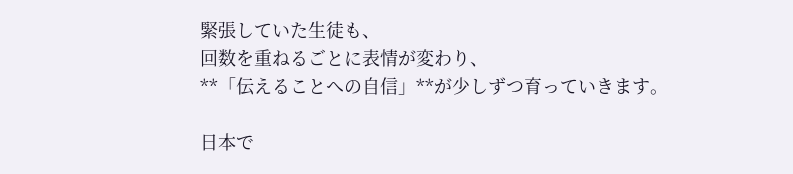緊張していた生徒も、
回数を重ねるごとに表情が変わり、
**「伝えることへの自信」**が少しずつ育っていきます。

日本で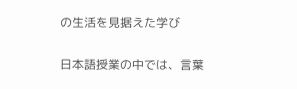の生活を見据えた学び

日本語授業の中では、言葉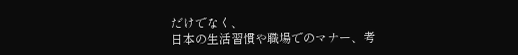だけでなく、
日本の生活習慣や職場でのマナー、考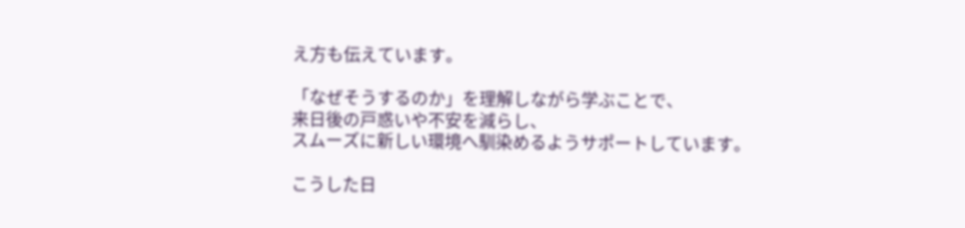え方も伝えています。

「なぜそうするのか」を理解しながら学ぶことで、
来日後の戸惑いや不安を減らし、
スムーズに新しい環境へ馴染めるようサポートしています。

こうした日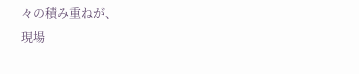々の積み重ねが、
現場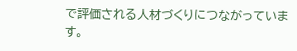で評価される人材づくりにつながっています。